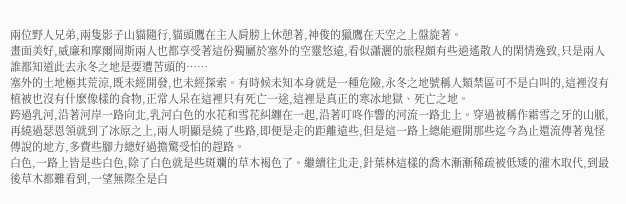兩位野人兄弟,兩隻影子山貓隨行,貓頭鷹在主人肩膀上休憩著,神俊的獵鷹在天空之上盤旋著。
畫面美好,威廉和摩爾岡斯兩人也都享受著這份獨屬於塞外的空靈悠遠,看似瀟灑的旅程頗有些逍遙散人的閑情逸致,只是兩人誰都知道此去永冬之地是要遭苦頭的……
塞外的土地極其荒涼,既未經開發,也未經探索。有時候未知本身就是一種危險,永冬之地號稱人類禁區可不是白叫的,這裡沒有植被也沒有什麽像樣的食物,正常人呆在這裡只有死亡一途,這裡是真正的寒冰地獄、死亡之地。
跨過乳河,沿著河岸一路向北,乳河白色的水花和雪花糾纏在一起,沿著叮咚作響的河流一路北上。穿過被稱作霜雪之牙的山脈,再繞過瑟恩領就到了冰原之上,兩人明顯是繞了些路,即便是走的距離遠些,但是這一路上總能避開那些迄今為止還流傳著鬼怪傳說的地方,多費些腳力總好過擔驚受怕的趕路。
白色,一路上皆是些白色,除了白色就是些斑斕的草木褐色了。繼續往北走,針葉林這樣的喬木漸漸稀疏被低矮的灌木取代,到最後草木都難看到,一望無際全是白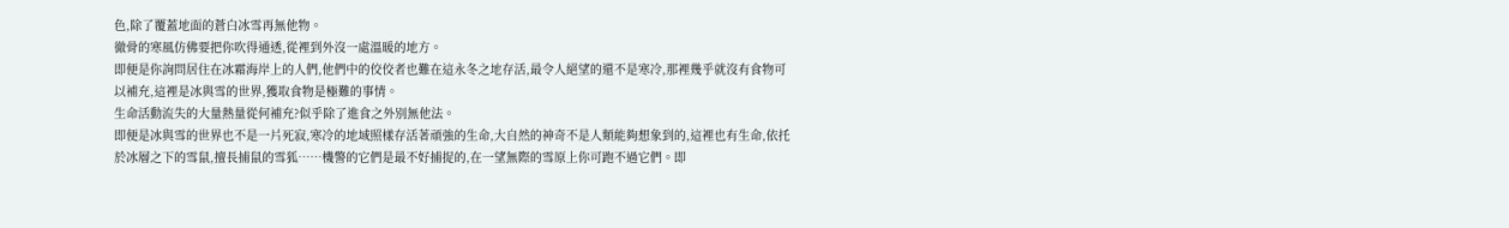色,除了覆蓋地面的蒼白冰雪再無他物。
徹骨的寒風仿佛要把你吹得通透,從裡到外沒一處溫暖的地方。
即便是你詢問居住在冰霜海岸上的人們,他們中的佼佼者也難在這永冬之地存活,最令人絕望的還不是寒冷,那裡幾乎就沒有食物可以補充,這裡是冰與雪的世界,獲取食物是極難的事情。
生命活動流失的大量熱量從何補充?似乎除了進食之外別無他法。
即便是冰與雪的世界也不是一片死寂,寒冷的地域照樣存活著頑強的生命,大自然的神奇不是人類能夠想象到的,這裡也有生命,依托於冰層之下的雪鼠,擅長捕鼠的雪狐……機警的它們是最不好捕捉的,在一望無際的雪原上你可跑不過它們。即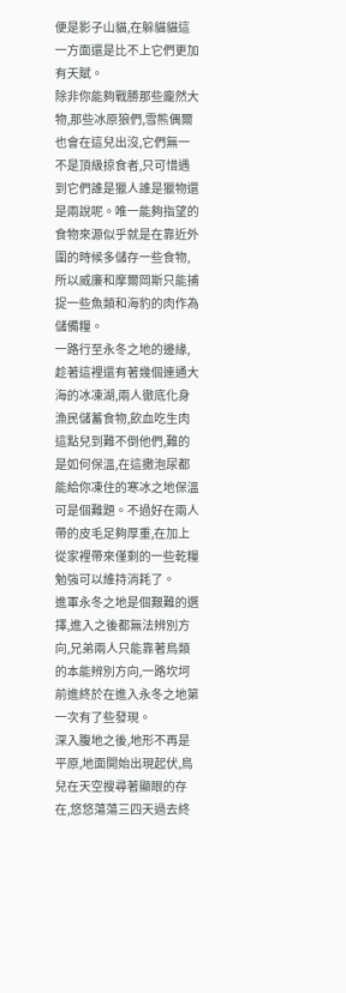便是影子山貓,在躲貓貓這一方面還是比不上它們更加有天賦。
除非你能夠戰勝那些龐然大物,那些冰原狼們,雪熊偶爾也會在這兒出沒,它們無一不是頂級掠食者,只可惜遇到它們誰是獵人誰是獵物還是兩說呢。唯一能夠指望的食物來源似乎就是在靠近外圍的時候多儲存一些食物,所以威廉和摩爾岡斯只能捕捉一些魚類和海豹的肉作為儲備糧。
一路行至永冬之地的邊緣,趁著這裡還有著幾個連通大海的冰凍湖,兩人徹底化身漁民儲蓄食物,飲血吃生肉這點兒到難不倒他們,難的是如何保溫,在這撒泡尿都能給你凍住的寒冰之地保溫可是個難題。不過好在兩人帶的皮毛足夠厚重,在加上從家裡帶來僅剩的一些乾糧勉強可以維持消耗了。
進軍永冬之地是個艱難的選擇,進入之後都無法辨別方向,兄弟兩人只能靠著鳥類的本能辨別方向,一路坎坷前進終於在進入永冬之地第一次有了些發現。
深入腹地之後,地形不再是平原,地面開始出現起伏,鳥兒在天空搜尋著顯眼的存在,悠悠蕩蕩三四天過去終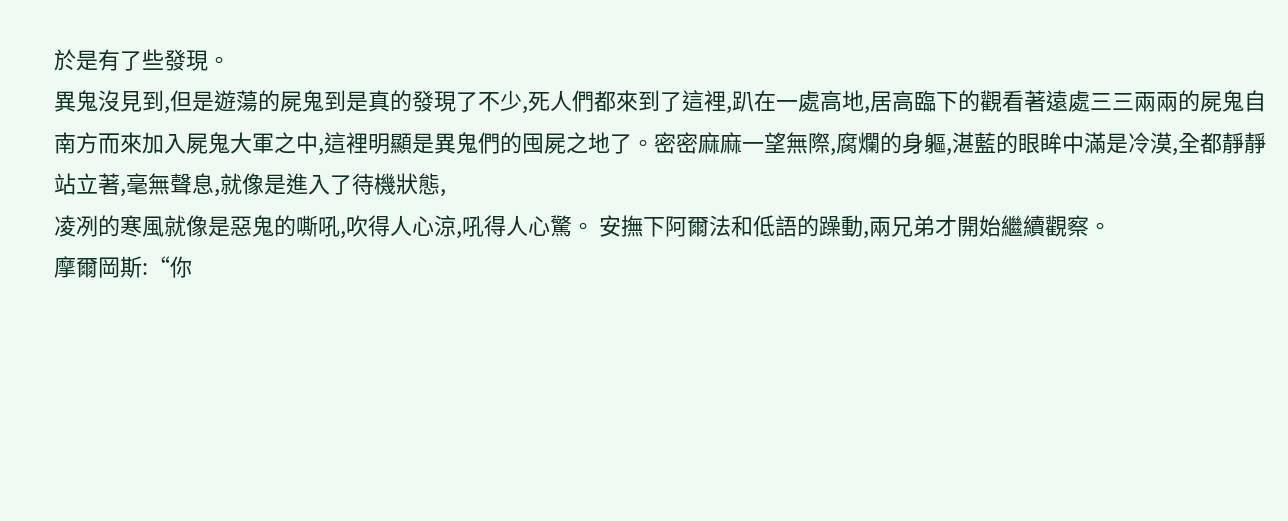於是有了些發現。
異鬼沒見到,但是遊蕩的屍鬼到是真的發現了不少,死人們都來到了這裡,趴在一處高地,居高臨下的觀看著遠處三三兩兩的屍鬼自南方而來加入屍鬼大軍之中,這裡明顯是異鬼們的囤屍之地了。密密麻麻一望無際,腐爛的身軀,湛藍的眼眸中滿是冷漠,全都靜靜站立著,毫無聲息,就像是進入了待機狀態,
凌冽的寒風就像是惡鬼的嘶吼,吹得人心涼,吼得人心驚。 安撫下阿爾法和低語的躁動,兩兄弟才開始繼續觀察。
摩爾岡斯:“你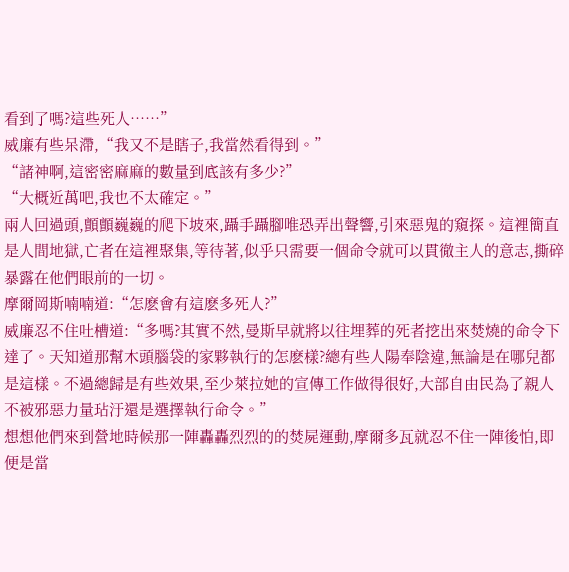看到了嗎?這些死人……”
威廉有些呆滯,“我又不是瞎子,我當然看得到。”
“諸神啊,這密密麻麻的數量到底該有多少?”
“大概近萬吧,我也不太確定。”
兩人回過頭,顫顫巍巍的爬下坡來,躡手躡腳唯恐弄出聲響,引來惡鬼的窺探。這裡簡直是人間地獄,亡者在這裡聚集,等待著,似乎只需要一個命令就可以貫徹主人的意志,撕碎暴露在他們眼前的一切。
摩爾岡斯喃喃道:“怎麽會有這麽多死人?”
威廉忍不住吐槽道:“多嗎?其實不然,曼斯早就將以往埋葬的死者挖出來焚燒的命令下達了。天知道那幫木頭腦袋的家夥執行的怎麽樣?總有些人陽奉陰違,無論是在哪兒都是這樣。不過總歸是有些效果,至少萊拉她的宣傳工作做得很好,大部自由民為了親人不被邪惡力量玷汙還是選擇執行命令。”
想想他們來到營地時候那一陣轟轟烈烈的的焚屍運動,摩爾多瓦就忍不住一陣後怕,即便是當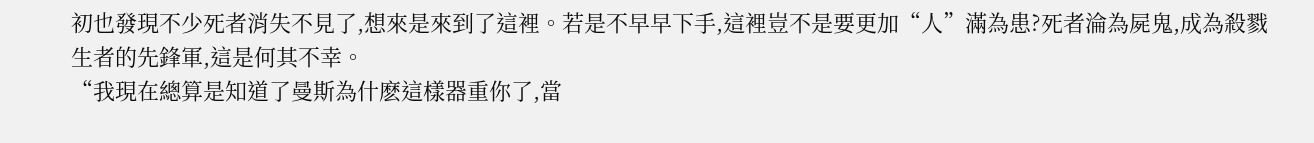初也發現不少死者消失不見了,想來是來到了這裡。若是不早早下手,這裡豈不是要更加“人”滿為患?死者淪為屍鬼,成為殺戮生者的先鋒軍,這是何其不幸。
“我現在總算是知道了曼斯為什麽這樣器重你了,當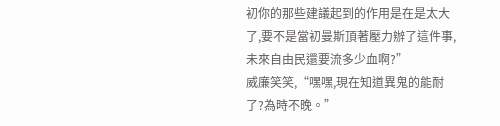初你的那些建議起到的作用是在是太大了,要不是當初曼斯頂著壓力辦了這件事,未來自由民還要流多少血啊?”
威廉笑笑,“嘿嘿,現在知道異鬼的能耐了?為時不晚。”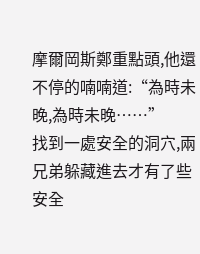摩爾岡斯鄭重點頭,他還不停的喃喃道:“為時未晚,為時未晚……”
找到一處安全的洞穴,兩兄弟躲藏進去才有了些安全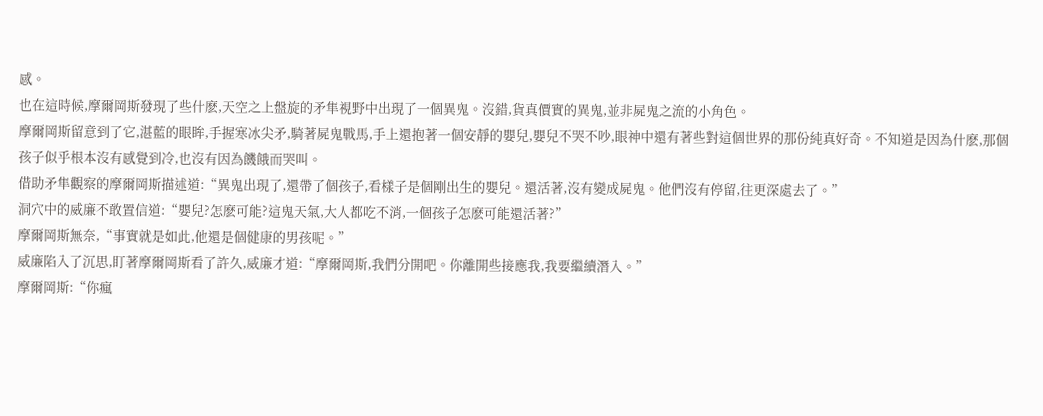感。
也在這時候,摩爾岡斯發現了些什麽,天空之上盤旋的矛隼視野中出現了一個異鬼。沒錯,貨真價實的異鬼,並非屍鬼之流的小角色。
摩爾岡斯留意到了它,湛藍的眼眸,手握寒冰尖矛,騎著屍鬼戰馬,手上還抱著一個安靜的嬰兒,嬰兒不哭不吵,眼神中還有著些對這個世界的那份純真好奇。不知道是因為什麽,那個孩子似乎根本沒有感覺到冷,也沒有因為饑餓而哭叫。
借助矛隼觀察的摩爾岡斯描述道:“異鬼出現了,還帶了個孩子,看樣子是個剛出生的嬰兒。還活著,沒有變成屍鬼。他們沒有停留,往更深處去了。”
洞穴中的威廉不敢置信道:“嬰兒?怎麽可能?這鬼天氣,大人都吃不消,一個孩子怎麽可能還活著?”
摩爾岡斯無奈,“事實就是如此,他還是個健康的男孩呢。”
威廉陷入了沉思,盯著摩爾岡斯看了許久,威廉才道:“摩爾岡斯,我們分開吧。你離開些接應我,我要繼續潛入。”
摩爾岡斯:“你瘋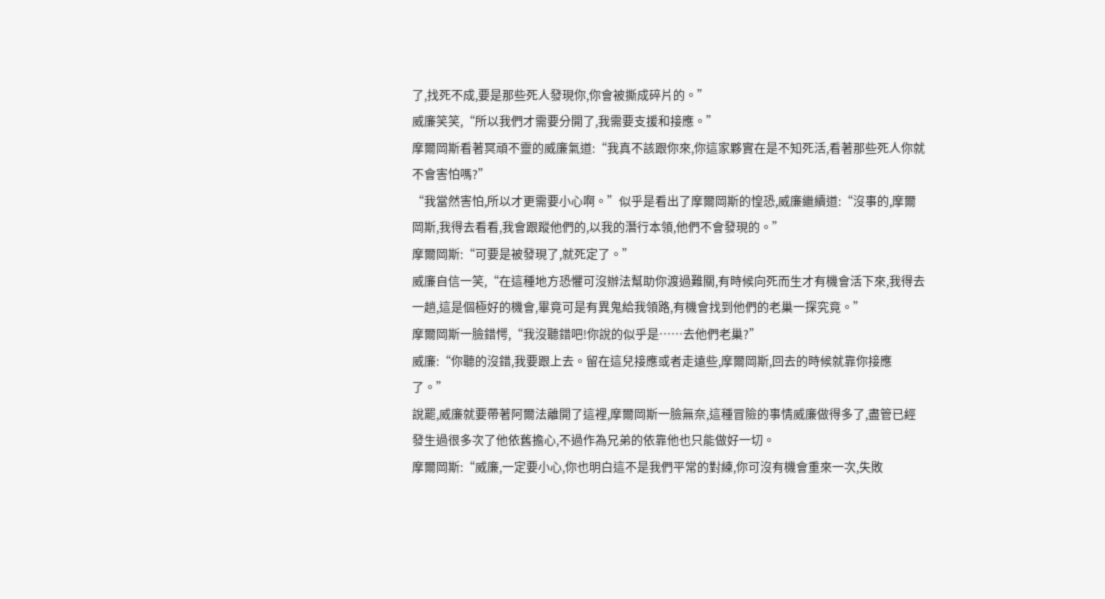了,找死不成,要是那些死人發現你,你會被撕成碎片的。”
威廉笑笑,“所以我們才需要分開了,我需要支援和接應。”
摩爾岡斯看著冥頑不靈的威廉氣道:“我真不該跟你來,你這家夥實在是不知死活,看著那些死人你就不會害怕嗎?”
“我當然害怕,所以才更需要小心啊。”似乎是看出了摩爾岡斯的惶恐,威廉繼續道:“沒事的,摩爾岡斯,我得去看看,我會跟蹤他們的,以我的潛行本領,他們不會發現的。”
摩爾岡斯:“可要是被發現了,就死定了。”
威廉自信一笑,“在這種地方恐懼可沒辦法幫助你渡過難關,有時候向死而生才有機會活下來,我得去一趟,這是個極好的機會,畢竟可是有異鬼給我領路,有機會找到他們的老巢一探究竟。”
摩爾岡斯一臉錯愕,“我沒聽錯吧!你說的似乎是……去他們老巢?”
威廉:“你聽的沒錯,我要跟上去。留在這兒接應或者走遠些,摩爾岡斯,回去的時候就靠你接應了。”
說罷,威廉就要帶著阿爾法離開了這裡,摩爾岡斯一臉無奈,這種冒險的事情威廉做得多了,盡管已經發生過很多次了他依舊擔心,不過作為兄弟的依靠他也只能做好一切。
摩爾岡斯:“威廉,一定要小心,你也明白這不是我們平常的對練,你可沒有機會重來一次,失敗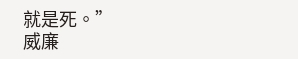就是死。”
威廉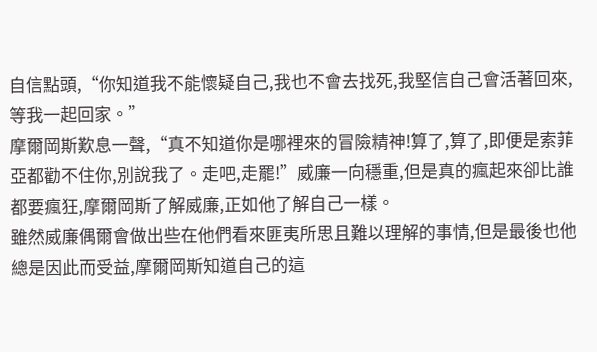自信點頭,“你知道我不能懷疑自己,我也不會去找死,我堅信自己會活著回來,等我一起回家。”
摩爾岡斯歎息一聲,“真不知道你是哪裡來的冒險精神!算了,算了,即便是索菲亞都勸不住你,別說我了。走吧,走罷!”威廉一向穩重,但是真的瘋起來卻比誰都要瘋狂,摩爾岡斯了解威廉,正如他了解自己一樣。
雖然威廉偶爾會做出些在他們看來匪夷所思且難以理解的事情,但是最後也他總是因此而受益,摩爾岡斯知道自己的這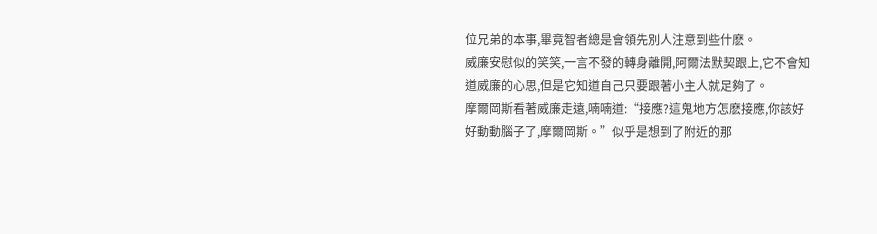位兄弟的本事,畢竟智者總是會領先別人注意到些什麽。
威廉安慰似的笑笑,一言不發的轉身離開,阿爾法默契跟上,它不會知道威廉的心思,但是它知道自己只要跟著小主人就足夠了。
摩爾岡斯看著威廉走遠,喃喃道:“接應?這鬼地方怎麽接應,你該好好動動腦子了,摩爾岡斯。”似乎是想到了附近的那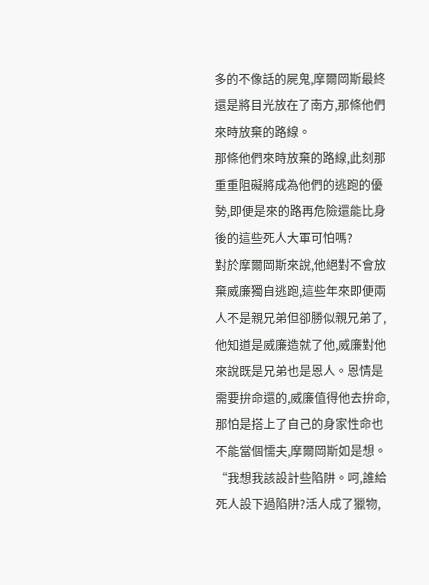多的不像話的屍鬼,摩爾岡斯最終還是將目光放在了南方,那條他們來時放棄的路線。
那條他們來時放棄的路線,此刻那重重阻礙將成為他們的逃跑的優勢,即便是來的路再危險還能比身後的這些死人大軍可怕嗎?
對於摩爾岡斯來說,他絕對不會放棄威廉獨自逃跑,這些年來即便兩人不是親兄弟但卻勝似親兄弟了,他知道是威廉造就了他,威廉對他來說既是兄弟也是恩人。恩情是需要拚命還的,威廉值得他去拚命,那怕是搭上了自己的身家性命也不能當個懦夫,摩爾岡斯如是想。
“我想我該設計些陷阱。呵,誰給死人設下過陷阱?活人成了獵物,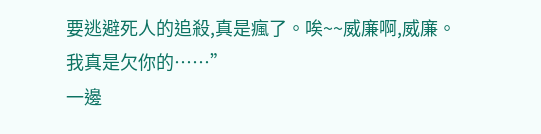要逃避死人的追殺,真是瘋了。唉~~威廉啊,威廉。我真是欠你的……”
一邊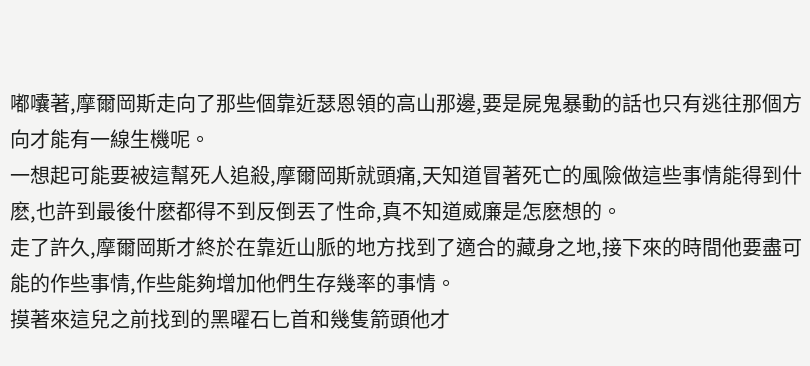嘟囔著,摩爾岡斯走向了那些個靠近瑟恩領的高山那邊,要是屍鬼暴動的話也只有逃往那個方向才能有一線生機呢。
一想起可能要被這幫死人追殺,摩爾岡斯就頭痛,天知道冒著死亡的風險做這些事情能得到什麽,也許到最後什麽都得不到反倒丟了性命,真不知道威廉是怎麽想的。
走了許久,摩爾岡斯才終於在靠近山脈的地方找到了適合的藏身之地,接下來的時間他要盡可能的作些事情,作些能夠增加他們生存幾率的事情。
摸著來這兒之前找到的黑曜石匕首和幾隻箭頭他才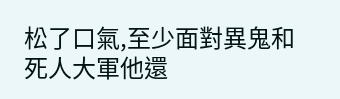松了口氣,至少面對異鬼和死人大軍他還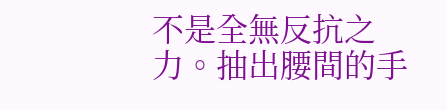不是全無反抗之力。抽出腰間的手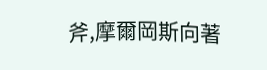斧,摩爾岡斯向著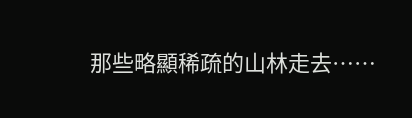那些略顯稀疏的山林走去……